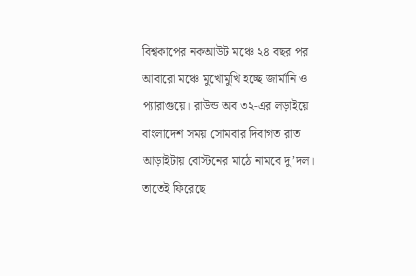বিশ্বকাপের নকআউট মঞ্চে ২৪ বছর পর আবারো মঞ্চে মুখোমুখি হচ্ছে জার্মানি ও প্যারাগুয়ে। রাউন্ড অব ৩২-এর লড়াইয়ে বাংলাদেশ সময় সোমবার দিবাগত রাত আড়াইটায় বোস্টনের মাঠে নামবে দু’দল।
তাতেই ফিরেছে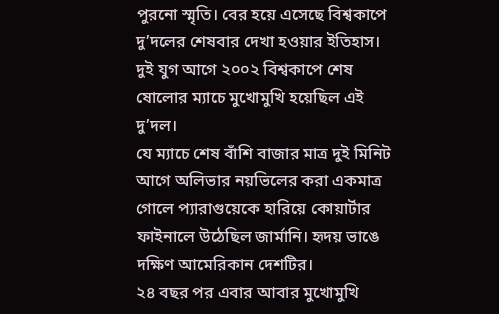পুরনো স্মৃতি। বের হয়ে এসেছে বিশ্বকাপে দু’দলের শেষবার দেখা হওয়ার ইতিহাস। দুই যুগ আগে ২০০২ বিশ্বকাপে শেষ ষোলোর ম্যাচে মুখোমুখি হয়েছিল এই দু’দল।
যে ম্যাচে শেষ বাঁশি বাজার মাত্র দুই মিনিট আগে অলিভার নয়ভিলের করা একমাত্র গোলে প্যারাগুয়েকে হারিয়ে কোয়ার্টার ফাইনালে উঠেছিল জার্মানি। হৃদয় ভাঙে দক্ষিণ আমেরিকান দেশটির।
২৪ বছর পর এবার আবার মুখোমুখি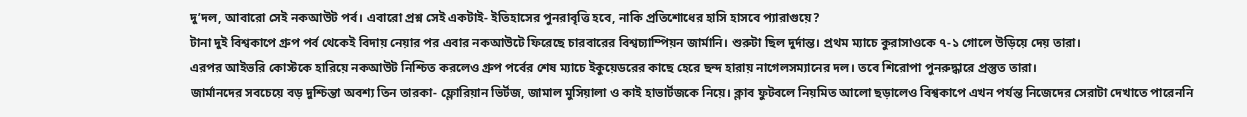দু’দল, আবারো সেই নকআউট পর্ব। এবারো প্রশ্ন সেই একটাই- ইতিহাসের পুনরাবৃত্তি হবে, নাকি প্রতিশোধের হাসি হাসবে প্যারাগুয়ে?
টানা দুই বিশ্বকাপে গ্রুপ পর্ব থেকেই বিদায় নেয়ার পর এবার নকআউটে ফিরেছে চারবারের বিশ্বচ্যাম্পিয়ন জার্মানি। শুরুটা ছিল দুর্দান্ত। প্রথম ম্যাচে কুরাসাওকে ৭-১ গোলে উড়িয়ে দেয় তারা।
এরপর আইভরি কোস্টকে হারিয়ে নকআউট নিশ্চিত করলেও গ্রুপ পর্বের শেষ ম্যাচে ইকুয়েডরের কাছে হেরে ছন্দ হারায় নাগেলসম্যানের দল। তবে শিরোপা পুনরুদ্ধারে প্রস্তুত তারা।
জার্মানদের সবচেয়ে বড় দুশ্চিন্তা অবশ্য তিন তারকা- ফ্লোরিয়ান ভির্টজ, জামাল মুসিয়ালা ও কাই হাভার্টজকে নিয়ে। ক্লাব ফুটবলে নিয়মিত আলো ছড়ালেও বিশ্বকাপে এখন পর্যন্ত নিজেদের সেরাটা দেখাতে পারেননি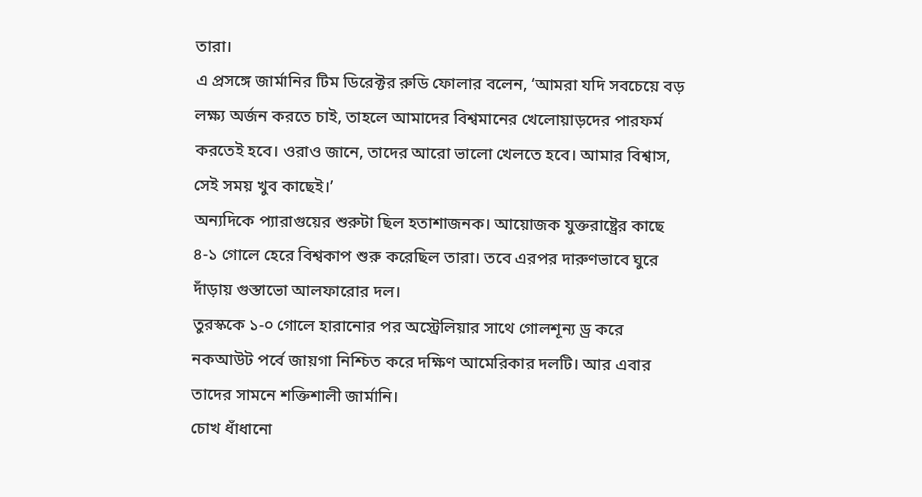তারা।
এ প্রসঙ্গে জার্মানির টিম ডিরেক্টর রুডি ফোলার বলেন, ‘আমরা যদি সবচেয়ে বড় লক্ষ্য অর্জন করতে চাই, তাহলে আমাদের বিশ্বমানের খেলোয়াড়দের পারফর্ম করতেই হবে। ওরাও জানে, তাদের আরো ভালো খেলতে হবে। আমার বিশ্বাস, সেই সময় খুব কাছেই।’
অন্যদিকে প্যারাগুয়ের শুরুটা ছিল হতাশাজনক। আয়োজক যুক্তরাষ্ট্রের কাছে ৪-১ গোলে হেরে বিশ্বকাপ শুরু করেছিল তারা। তবে এরপর দারুণভাবে ঘুরে দাঁড়ায় গুস্তাভো আলফারোর দল।
তুরস্ককে ১-০ গোলে হারানোর পর অস্ট্রেলিয়ার সাথে গোলশূন্য ড্র করে নকআউট পর্বে জায়গা নিশ্চিত করে দক্ষিণ আমেরিকার দলটি। আর এবার তাদের সামনে শক্তিশালী জার্মানি।
চোখ ধাঁধানো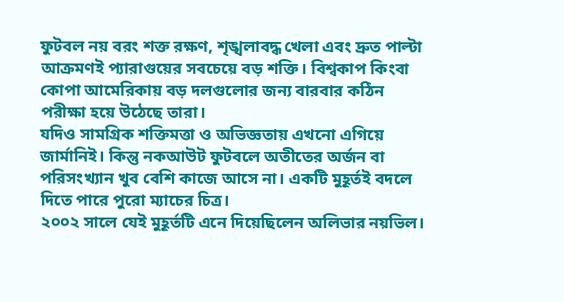ফুটবল নয় বরং শক্ত রক্ষণ, শৃঙ্খলাবদ্ধ খেলা এবং দ্রুত পাল্টা আক্রমণই প্যারাগুয়ের সবচেয়ে বড় শক্তি। বিশ্বকাপ কিংবা কোপা আমেরিকায় বড় দলগুলোর জন্য বারবার কঠিন পরীক্ষা হয়ে উঠেছে তারা।
যদিও সামগ্রিক শক্তিমত্তা ও অভিজ্ঞতায় এখনো এগিয়ে জার্মানিই। কিন্তু নকআউট ফুটবলে অতীতের অর্জন বা পরিসংখ্যান খুব বেশি কাজে আসে না। একটি মুহূর্তই বদলে দিতে পারে পুরো ম্যাচের চিত্র।
২০০২ সালে যেই মুহূর্তটি এনে দিয়েছিলেন অলিভার নয়ভিল।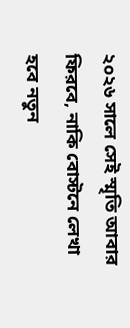২০২৬ সালে সেই স্মৃতি আবার ফিরবে, নাকি বোস্টনে লেখা হবে নতুন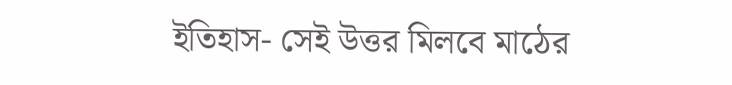ইতিহাস- সেই উত্তর মিলবে মাঠের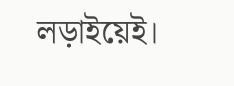লড়াইয়েই।